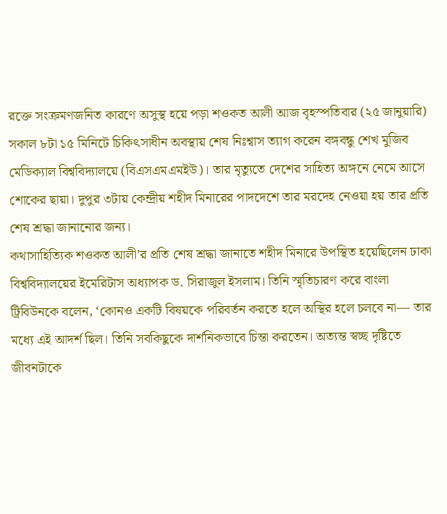রক্তে সংক্রমণজনিত কারণে অসুস্থ হয়ে পড়া শওকত আলী আজ বৃহস্পতিবার (২৫ জানুয়ারি) সকাল ৮টা ১৫ মিনিটে চিকিৎসাধীন অবস্থায় শেষ নিঃশ্বাস ত্যাগ করেন বঙ্গবন্ধু শেখ মুজিব মেডিক্যাল বিশ্ববিদ্যালয়ে (বিএসএমএমইউ)। তার মৃত্যুতে দেশের সাহিত্য অঙ্গনে নেমে আসে শোকের ছায়া। দুপুর ৩টায় কেন্দ্রীয় শহীদ মিনারের পাদদেশে তার মরদেহ নেওয়া হয় তার প্রতি শেষ শ্রদ্ধা জানানোর জন্য।
কথাসাহিত্যিক শওকত আলী’র প্রতি শেষ শ্রদ্ধা জানাতে শহীদ মিনারে উপস্থিত হয়েছিলেন ঢাকা বিশ্ববিদ্যালয়ের ইমেরিটাস অধ্যাপক ড. সিরাজুল ইসলাম। তিনি স্মৃতিচারণ করে বাংলা ট্রিবিউনকে বলেন, ‘কোনও একটি বিষয়কে পরিবর্তন করতে হলে অস্থির হলে চলবে না— তার মধ্যে এই আদর্শ ছিল। তিনি সবকিছুকে দার্শনিকভাবে চিন্তা করতেন। অত্যন্ত স্বচ্ছ দৃষ্টিতে জীবনটাকে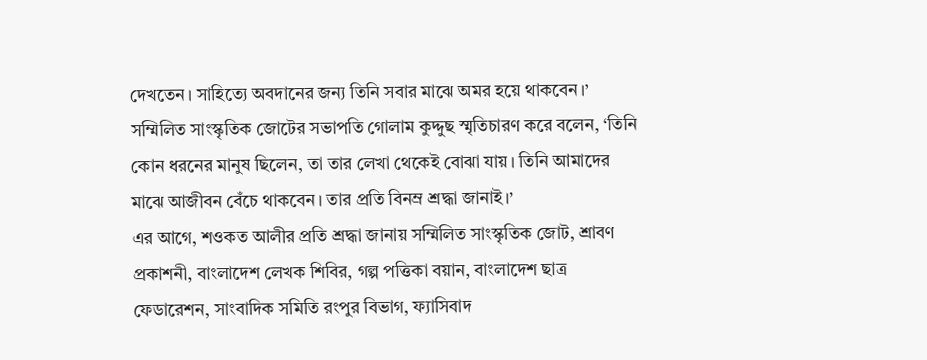দেখতেন। সাহিত্যে অবদানের জন্য তিনি সবার মাঝে অমর হয়ে থাকবেন।’
সম্মিলিত সাংস্কৃতিক জোটের সভাপতি গোলাম কুদ্দুছ স্মৃতিচারণ করে বলেন, ‘তিনি কোন ধরনের মানুষ ছিলেন, তা তার লেখা থেকেই বোঝা যায়। তিনি আমাদের মাঝে আজীবন বেঁচে থাকবেন। তার প্রতি বিনম্র শ্রদ্ধা জানাই।’
এর আগে, শওকত আলীর প্রতি শ্রদ্ধা জানায় সম্মিলিত সাংস্কৃতিক জোট, শ্রাবণ প্রকাশনী, বাংলাদেশ লেখক শিবির, গল্প পত্তিকা বয়ান, বাংলাদেশ ছাত্র ফেডারেশন, সাংবাদিক সমিতি রংপুর বিভাগ, ফ্যাসিবাদ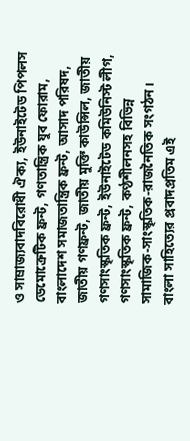ও সাম্রাজ্যবাদবিরোধী ঐক্য, ইউনাইটেড পিপলস ডেমোক্রেটিক ফ্রন্ট, গণতান্ত্রিক যুব ফোরাম, বাংলাদেশ সমাজতান্ত্রিক ফ্রন্ট, আসাদ পরিষদ, জাতীয় গণফ্রন্ট, জাতীয় মুক্তি কাউন্সিল, জাতীয় গণসাংস্কৃতিক ফ্রন্ট, ইউনাইটেড কমিউনিস্ট লীগ, গণসাংস্কৃতিক ফ্রন্ট, কণ্ঠশীলনসহ বিভিন্ন সামাজিক-সাংস্কৃতিক-রাজনৈতিক সংগঠন।
বাংলা সাহিত্যের প্রবাদপ্রতিম এই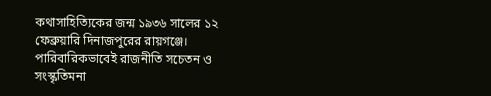কথাসাহিত্যিকের জন্ম ১৯৩৬ সালের ১২ ফেব্রুয়ারি দিনাজপুরের রায়গঞ্জে। পারিবারিকভাবেই রাজনীতি সচেতন ও সংস্কৃতিমনা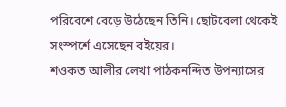পরিবেশে বেড়ে উঠেছেন তিনি। ছোটবেলা থেকেই সংস্পর্শে এসেছেন বইয়ের।
শওকত আলীর লেখা পাঠকনন্দিত উপন্যাসের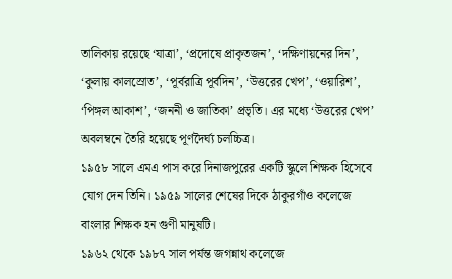তালিকায় রয়েছে ‘যাত্রা’, ‘প্রদোষে প্রাকৃতজন’, ‘দক্ষিণায়নের দিন’, ‘কুলায় কালস্রোত’, ‘পূর্বরাত্রি পূর্বদিন’, ‘উত্তরের খেপ’, ‘ওয়ারিশ’, ‘পিঙ্গল আকাশ’, ‘জননী ও জাতিকা’ প্রভৃতি। এর মধ্যে ‘উত্তরের খেপ’ অবলম্বনে তৈরি হয়েছে পূর্ণদৈর্ঘ্য চলচ্চিত্র।
১৯৫৮ সালে এমএ পাস করে দিনাজপুরের একটি স্কুলে শিক্ষক হিসেবে যোগ দেন তিনি। ১৯৫৯ সালের শেষের দিকে ঠাকুরগাঁও কলেজে বাংলার শিক্ষক হন গুণী মানুষটি।
১৯৬২ থেকে ১৯৮৭ সাল পর্যন্ত জগন্নাথ কলেজে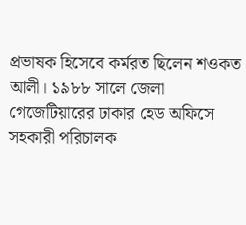প্রভাষক হিসেবে কর্মরত ছিলেন শওকত আলী। ১৯৮৮ সালে জেলা গেজেটিয়ারের ঢাকার হেড অফিসে সহকারী পরিচালক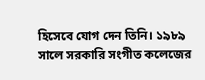হিসেবে যোগ দেন তিনি। ১৯৮৯ সালে সরকারি সংগীত কলেজের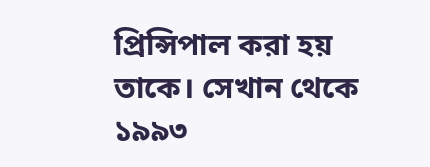প্রিন্সিপাল করা হয় তাকে। সেখান থেকে ১৯৯৩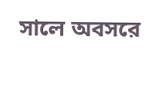সালে অবসরে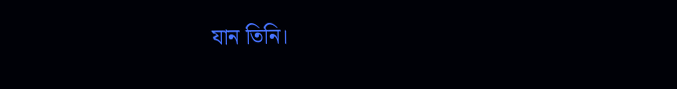যান তিনি।